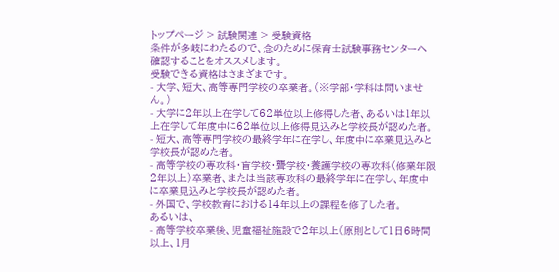トップページ > 試験関連 > 受験資格
条件が多岐にわたるので、念のために保育士試験事務センターへ確認することをオススメします。
受験できる資格はさまざまです。
- 大学、短大、高等専門学校の卒業者。(※学部・学科は問いません。)
- 大学に2年以上在学して62単位以上修得した者、あるいは1年以上在学して年度中に62単位以上修得見込みと学校長が認めた者。
- 短大、高等専門学校の最終学年に在学し、年度中に卒業見込みと学校長が認めた者。
- 高等学校の専攻科・盲学校・聾学校・養護学校の専攻科(修業年限2年以上)卒業者、または当該専攻科の最終学年に在学し、年度中に卒業見込みと学校長が認めた者。
- 外国で、学校教育における14年以上の課程を修了した者。
あるいは、
- 高等学校卒業後、児童福祉施設で2年以上(原則として1日6時間以上、1月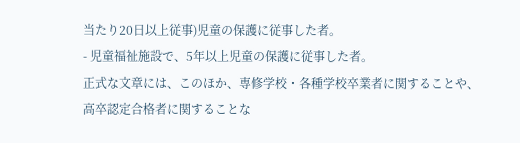当たり20日以上従事)児童の保護に従事した者。
- 児童福祉施設で、5年以上児童の保護に従事した者。
正式な文章には、このほか、専修学校・各種学校卒業者に関することや、高卒認定合格者に関することな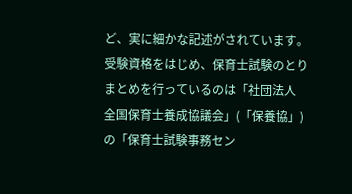ど、実に細かな記述がされています。受験資格をはじめ、保育士試験のとりまとめを行っているのは「社団法人 全国保育士養成協議会」(「保養協」)の「保育士試験事務セン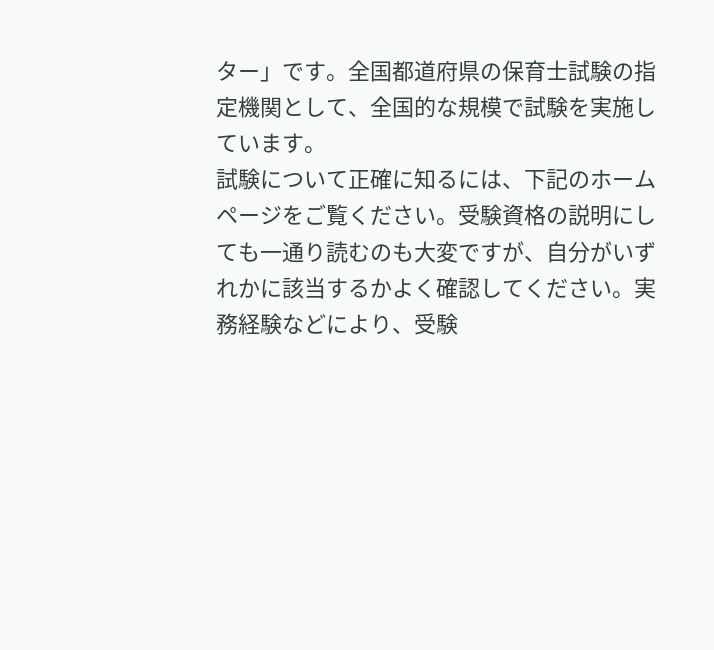ター」です。全国都道府県の保育士試験の指定機関として、全国的な規模で試験を実施しています。
試験について正確に知るには、下記のホームページをご覧ください。受験資格の説明にしても一通り読むのも大変ですが、自分がいずれかに該当するかよく確認してください。実務経験などにより、受験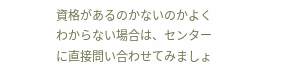資格があるのかないのかよくわからない場合は、センターに直接問い合わせてみましょ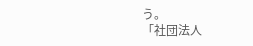う。
「社団法人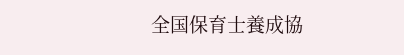全国保育士養成協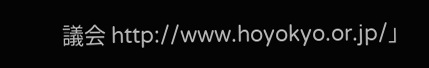議会 http://www.hoyokyo.or.jp/」